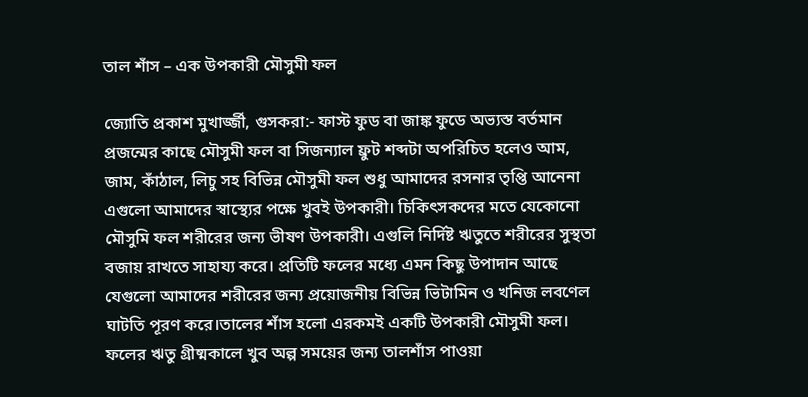তাল শাঁস – এক উপকারী মৌসুমী ফল

জ্যোতি প্রকাশ মুখার্জ্জী, গুসকরা:- ফাস্ট ফুড বা জাঙ্ক ফুডে অভ্যস্ত বর্তমান প্রজন্মের কাছে মৌসুমী ফল বা সিজন্যাল ফ্রুট শব্দটা অপরিচিত হলেও আম, জাম, কাঁঠাল, লিচু সহ বিভিন্ন মৌসুমী ফল শুধু আমাদের রসনার তৃপ্তি আনেনা এগুলো আমাদের স্বাস্থ্যের পক্ষে খুবই উপকারী। চিকিৎসকদের মতে যেকোনো মৌসুমি ফল শরীরের জন্য ভীষণ উপকারী। এগুলি নির্দিষ্ট ঋতুতে শরীরের সুস্থতা বজায় রাখতে সাহায্য করে। প্রতিটি ফলের মধ্যে এমন কিছু উপাদান আছে যেগুলো আমাদের শরীরের জন্য প্রয়োজনীয় বিভিন্ন ভিটামিন ও খনিজ লবণেল ঘাটতি পূরণ করে।তালের শাঁস হলো এরকমই একটি উপকারী মৌসুমী ফল। ফলের ঋতু গ্রীষ্মকালে খুব অল্প সময়ের জন্য তালশাঁস পাওয়া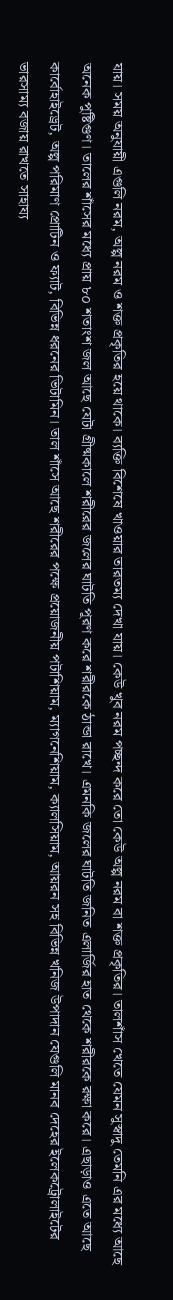যায়। সময় অনুযায়ী এগুলি নরম, অল্প নরম ও শক্ত প্রকৃতির হয়ে থাকে। ব্যক্তি বিশেষে খাওয়ার তারতম্য দেখা যায়। কেউ খুব নরম পচ্ছন্দ করে তো কেউ অল্প নরম বা শক্ত প্রকৃতির। তালশাঁস খেতে যেমন সুস্বাদু তেমনি এর মধ্যে আছে অনেক পুষ্টিগুণ। তালের শাঁসের মধ্যে প্রায় ৮০ শতাংশ জল আছে যেটা গ্রীষ্মকালে শরীরের জলের ঘাটতি পূরণ করে শরীরকে ঠান্ডা রাখে। এমনকি জলের ঘাটতি জনিত এলার্জির হাত থেকে শরীরকে রক্ষা করে। এছাড়াও এতে আছে কার্বোহাইড্রেট, অল্প পরিমাণ প্রোটিন ও ফ্যাট, বিভিন্ন ধরনের ভিটামিন। তাল শাঁসে আছে শরীরের পক্ষে প্রয়োজনীয় পটাশিয়াম, ম্যাগনেশিয়াম, ক্যালসিয়াম, আয়রন সহ বিভিন্ন খনিজ উপাদান যেগুলি মানব দেহের ইলেকট্রোলাইটের ভারসাম্য বজায় রাখতে সাহায্য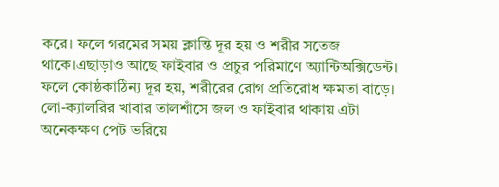করে। ফলে গরমের সময় ক্লান্তি দূর হয় ও শরীর সতেজ থাকে।এছাড়াও আছে ফাইবার ও প্রচুর পরিমাণে অ্যান্টিঅক্সিডেন্ট। ফলে কোষ্ঠকাঠিন্য দূর হয়, শরীরের রোগ প্রতিরোধ ক্ষমতা বাড়ে। লো-ক্যালরির খাবার তালশাঁসে জল ও ফাইবার থাকায় এটা অনেকক্ষণ পেট ভরিয়ে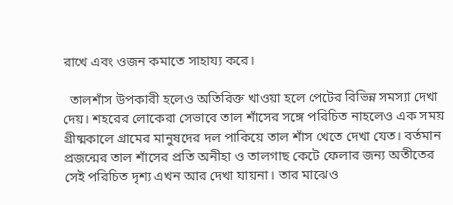রাখে এবং ওজন কমাতে সাহায্য করে।

  তালশাঁস উপকারী হলেও অতিরিক্ত খাওয়া হলে পেটের বিভিন্ন সমস্যা দেখা দেয়। শহরের লোকেরা সেভাবে তাল শাঁসের সঙ্গে পরিচিত নাহলেও এক সময় গ্রীষ্মকালে গ্রামের মানুষদের দল পাকিয়ে তাল শাঁস খেতে দেখা যেত। বর্তমান প্রজন্মের তাল শাঁসের প্রতি অনীহা ও তালগাছ কেটে ফেলার জন্য অতীতের সেই পরিচিত দৃশ্য এখন আর দেখা যায়না। তার মাঝেও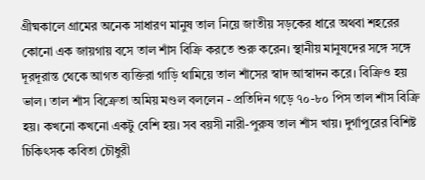গ্রীষ্মকালে গ্রামের অনেক সাধারণ মানুষ তাল নিয়ে জাতীয় সড়কের ধারে অথবা শহরের কোনো এক জায়গায় বসে তাল শাঁস বিক্রি করতে শুরু করেন। স্থানীয় মানুষদের সঙ্গে সঙ্গে দূরদূরান্ত থেকে আগত ব্যক্তিরা গাড়ি থামিয়ে তাল শাঁসের স্বাদ আস্বাদন করে। বিক্রিও হয় ভাল। তাল শাঁস বিক্রেতা অমিয় মণ্ডল বললেন - প্রতিদিন গড়ে ৭০-৮০ পিস তাল শাঁস বিক্রি হয়। কখনো কখনো একটু বেশি হয়। সব বয়সী নারী-পুরুষ তাল শাঁস খায়। দুর্গাপুরের বিশিষ্ট চিকিৎসক কবিতা চৌধুরী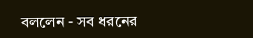বললেন - সব ধরনের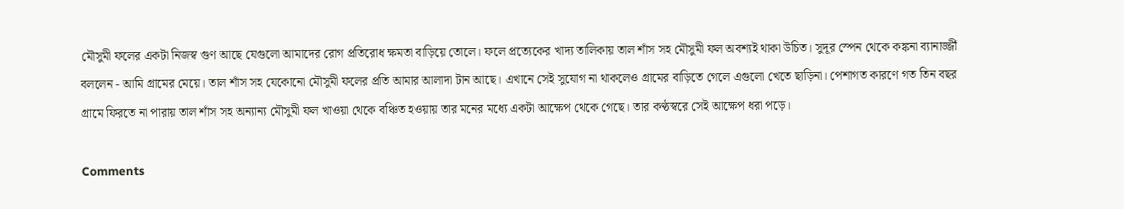মৌসুমী ফলের একটা নিজস্ব গুণ আছে যেগুলো আমাদের রোগ প্রতিরোধ ক্ষমতা বাড়িয়ে তোলে। ফলে প্রত্যেকের খাদ্য তালিকায় তাল শাঁস সহ মৌসুমী ফল অবশ্যই থাকা উচিত। সুদূর স্পেন থেকে কঙ্কনা ব্যানার্জ্জী বললেন - আমি গ্রামের মেয়ে। তাল শাঁস সহ যেকোনো মৌসুমী ফলের প্রতি আমার আলাদা টান আছে। এখানে সেই সুযোগ না থাকলেও গ্রামের বাড়িতে গেলে এগুলো খেতে ছাড়িনা। পেশাগত কারণে গত তিন বছর গ্রামে ফিরতে না পারায় তাল শাঁস সহ অন্যান্য মৌসুমী ফল খাওয়া থেকে বঞ্চিত হওয়ায় তার মনের মধ্যে একটা আক্ষেপ থেকে গেছে। তার কণ্ঠস্বরে সেই আক্ষেপ ধরা পড়ে।

Comments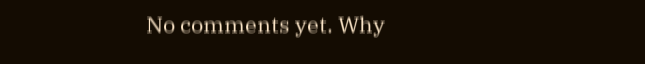No comments yet. Why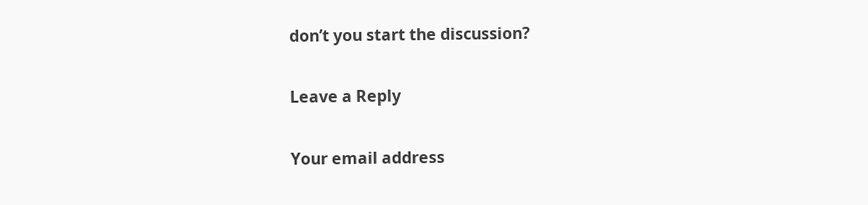don’t you start the discussion?

Leave a Reply

Your email address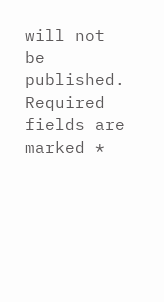will not be published. Required fields are marked *